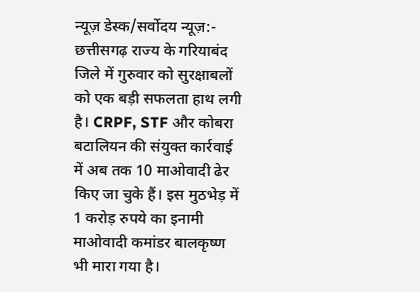न्यूज़ डेस्क/सर्वोदय न्यूज़:- छत्तीसगढ़ राज्य के गरियाबंद जिले में गुरुवार को सुरक्षाबलों को एक बड़ी सफलता हाथ लगी है। CRPF, STF और कोबरा बटालियन की संयुक्त कार्रवाई में अब तक 10 माओवादी ढेर किए जा चुके हैं। इस मुठभेड़ में 1 करोड़ रुपये का इनामी माओवादी कमांडर बालकृष्ण भी मारा गया है।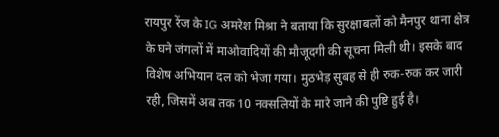रायपुर रेंज के IG अमरेश मिश्रा ने बताया कि सुरक्षाबलों को मैनपुर थाना क्षेत्र के घने जंगलों में माओवादियों की मौजूदगी की सूचना मिली थी। इसके बाद विशेष अभियान दल को भेजा गया। मुठभेड़ सुबह से ही रुक-रुक कर जारी रही, जिसमें अब तक 10 नक्सलियों के मारे जाने की पुष्टि हुई है।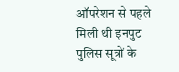ऑपरेशन से पहले मिली थी इनपुट
पुलिस सूत्रों के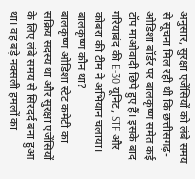अनुसार, सुरक्षा एजेंसियों को लंबे समय से सूचना मिल रही थी कि छत्तीसगढ़-ओडिशा बॉर्डर पर बालकृष्ण समेत कई टॉप माओवादी छिपे हुए हैं। इसके बाद गरियाबंद की E-30 यूनिट, STF और कोबरा की टीम ने अभियान चलाया।
बालकृष्ण कौन था?
बालकृष्ण ओडिशा स्टेट कमेटी का सक्रिय सदस्य था और सुरक्षा एजेंसियों के लिए लंबे समय से सिरदर्द बना हुआ था। वह बड़े नक्सली हमलों का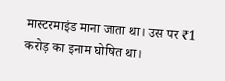मास्टरमाइंड माना जाता था। उस पर ₹1 करोड़ का इनाम घोषित था।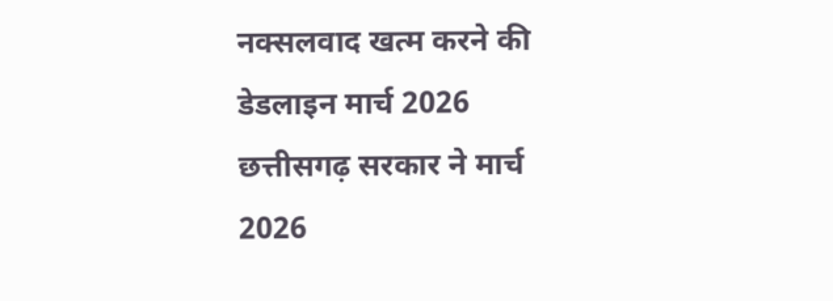नक्सलवाद खत्म करने की डेडलाइन मार्च 2026
छत्तीसगढ़ सरकार ने मार्च 2026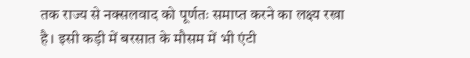तक राज्य से नक्सलवाद को पूर्णतः समाप्त करने का लक्ष्य रखा है। इसी कड़ी में बरसात के मौसम में भी एंटी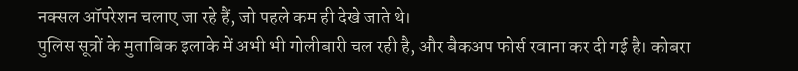नक्सल ऑपरेशन चलाए जा रहे हैं, जो पहले कम ही देखे जाते थे।
पुलिस सूत्रों के मुताबिक इलाके में अभी भी गोलीबारी चल रही है, और बैकअप फोर्स रवाना कर दी गई है। कोबरा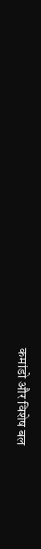कमांडो और विशेष बल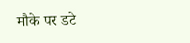मौके पर डटे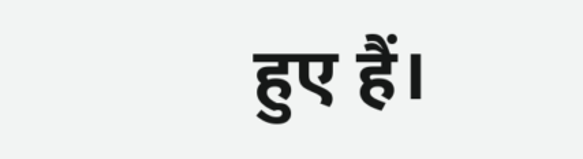हुए हैं।